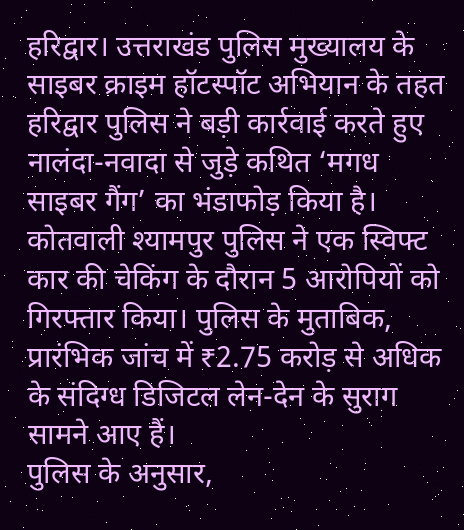हरिद्वार। उत्तराखंड पुलिस मुख्यालय के साइबर क्राइम हॉटस्पॉट अभियान के तहत हरिद्वार पुलिस ने बड़ी कार्रवाई करते हुए नालंदा-नवादा से जुड़े कथित ‘मगध साइबर गैंग’ का भंडाफोड़ किया है। कोतवाली श्यामपुर पुलिस ने एक स्विफ्ट कार की चेकिंग के दौरान 5 आरोपियों को गिरफ्तार किया। पुलिस के मुताबिक, प्रारंभिक जांच में ₹2.75 करोड़ से अधिक के संदिग्ध डिजिटल लेन-देन के सुराग सामने आए हैं।
पुलिस के अनुसार,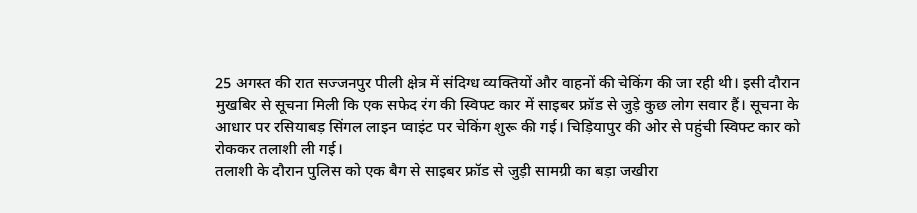25 अगस्त की रात सज्जनपुर पीली क्षेत्र में संदिग्ध व्यक्तियों और वाहनों की चेकिंग की जा रही थी। इसी दौरान मुखबिर से सूचना मिली कि एक सफेद रंग की स्विफ्ट कार में साइबर फ्रॉड से जुड़े कुछ लोग सवार हैं। सूचना के आधार पर रसियाबड़ सिंगल लाइन प्वाइंट पर चेकिंग शुरू की गई। चिड़ियापुर की ओर से पहुंची स्विफ्ट कार को रोककर तलाशी ली गई।
तलाशी के दौरान पुलिस को एक बैग से साइबर फ्रॉड से जुड़ी सामग्री का बड़ा जखीरा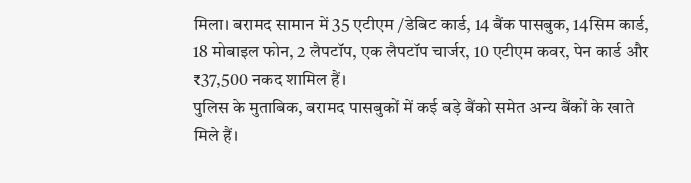मिला। बरामद सामान में 35 एटीएम /डेबिट कार्ड, 14 बैंक पासबुक, 14सिम कार्ड, 18 मोबाइल फोन, 2 लैपटॉप, एक लैपटॉप चार्जर, 10 एटीएम कवर, पेन कार्ड और ₹37,500 नकद शामिल हैं।
पुलिस के मुताबिक, बरामद पासबुकों में कई बड़े बैंको समेत अन्य बैंकों के खाते मिले हैं।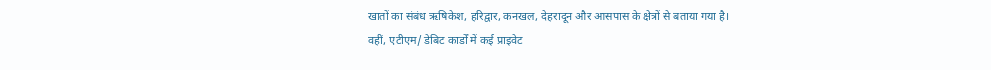खातों का संबंध ऋषिकेश, हरिद्वार, कनखल, देहरादून और आसपास के क्षेत्रों से बताया गया है।
वहीं, एटीएम/ डेबिट कार्डों में कई प्राइवेट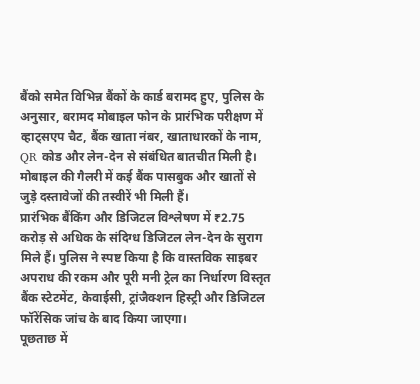बैंको समेत विभिन्न बैंकों के कार्ड बरामद हुए, पुलिस के अनुसार, बरामद मोबाइल फोन के प्रारंभिक परीक्षण में व्हाट्सएप चैट, बैंक खाता नंबर, खाताधारकों के नाम, QR कोड और लेन-देन से संबंधित बातचीत मिली है। मोबाइल की गैलरी में कई बैंक पासबुक और खातों से जुड़े दस्तावेजों की तस्वीरें भी मिली हैं।
प्रारंभिक बैंकिंग और डिजिटल विश्लेषण में ₹2.75 करोड़ से अधिक के संदिग्ध डिजिटल लेन-देन के सुराग मिले हैं। पुलिस ने स्पष्ट किया है कि वास्तविक साइबर अपराध की रकम और पूरी मनी ट्रेल का निर्धारण विस्तृत बैंक स्टेटमेंट, केवाईसी, ट्रांजैक्शन हिस्ट्री और डिजिटल फॉरेंसिक जांच के बाद किया जाएगा।
पूछताछ में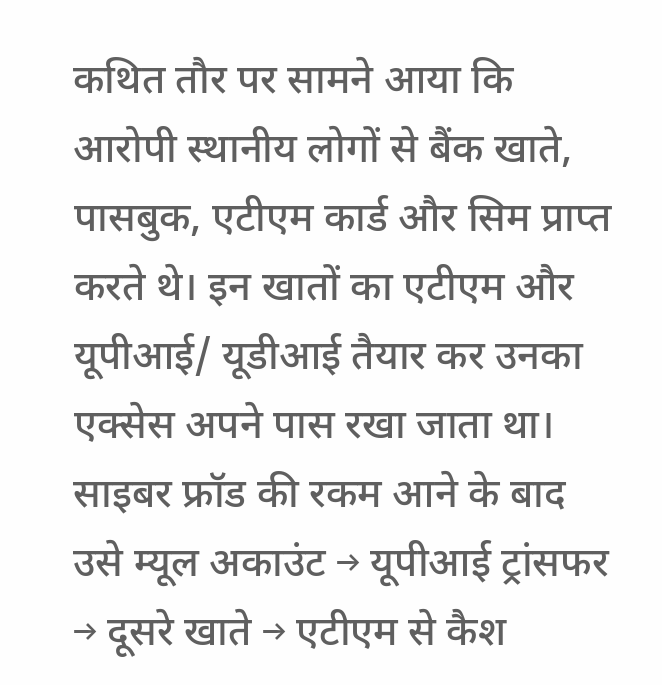कथित तौर पर सामने आया कि आरोपी स्थानीय लोगों से बैंक खाते, पासबुक, एटीएम कार्ड और सिम प्राप्त करते थे। इन खातों का एटीएम और यूपीआई/ यूडीआई तैयार कर उनका एक्सेस अपने पास रखा जाता था।
साइबर फ्रॉड की रकम आने के बाद उसे म्यूल अकाउंट → यूपीआई ट्रांसफर → दूसरे खाते → एटीएम से कैश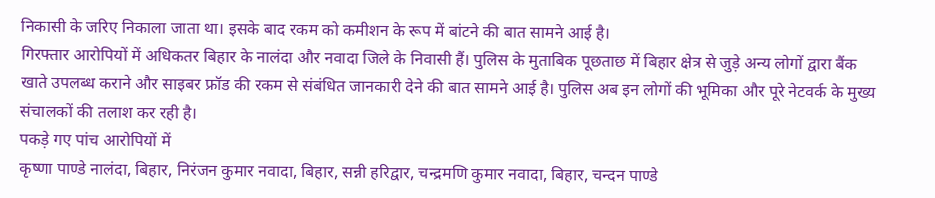निकासी के जरिए निकाला जाता था। इसके बाद रकम को कमीशन के रूप में बांटने की बात सामने आई है।
गिरफ्तार आरोपियों में अधिकतर बिहार के नालंदा और नवादा जिले के निवासी हैं। पुलिस के मुताबिक पूछताछ में बिहार क्षेत्र से जुड़े अन्य लोगों द्वारा बैंक खाते उपलब्ध कराने और साइबर फ्रॉड की रकम से संबंधित जानकारी देने की बात सामने आई है। पुलिस अब इन लोगों की भूमिका और पूरे नेटवर्क के मुख्य संचालकों की तलाश कर रही है।
पकड़े गए पांच आरोपियों में
कृष्णा पाण्डे नालंदा, बिहार, निरंजन कुमार नवादा, बिहार, सन्नी हरिद्वार, चन्द्रमणि कुमार नवादा, बिहार, चन्दन पाण्डे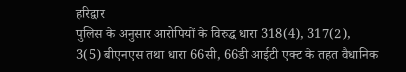हरिद्वार
पुलिस के अनुसार आरोपियों के विरुद्ध धारा 318(4), 317(2), 3(5) बीएनएस तथा धारा 66सी, 66डी आईटी एक्ट के तहत वैधानिक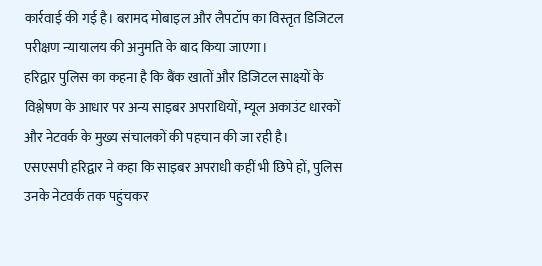कार्रवाई की गई है। बरामद मोबाइल और लैपटॉप का विस्तृत डिजिटल परीक्षण न्यायालय की अनुमति के बाद किया जाएगा।
हरिद्वार पुलिस का कहना है कि बैंक खातों और डिजिटल साक्ष्यों के विश्लेषण के आधार पर अन्य साइबर अपराधियों, म्यूल अकाउंट धारकों और नेटवर्क के मुख्य संचालकों की पहचान की जा रही है।
एसएसपी हरिद्वार ने कहा कि साइबर अपराधी कहीं भी छिपे हों, पुलिस उनके नेटवर्क तक पहुंचकर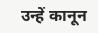उन्हें कानून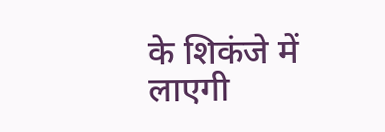के शिकंजे में लाएगी